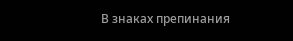В знаках препинания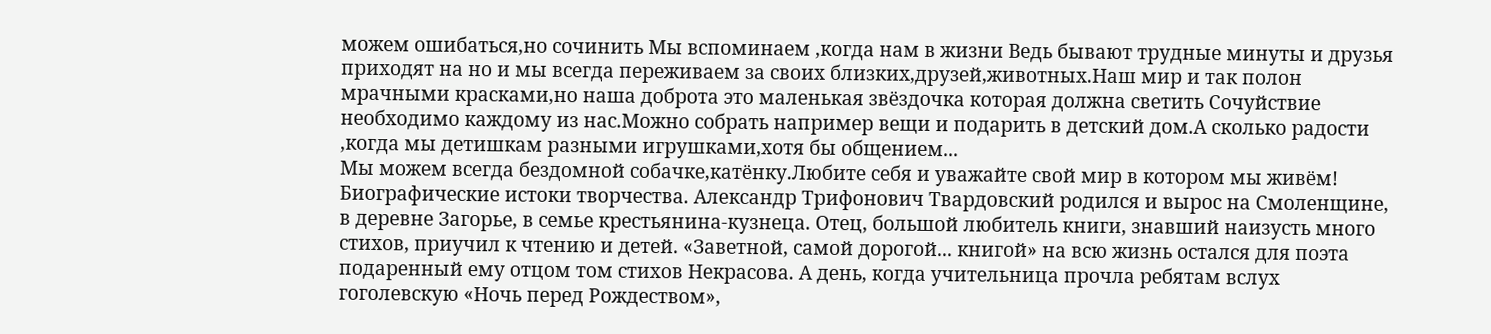можем ошибаться,но сочинить Мы вспоминаем ,когда нам в жизни Ведь бывают трудные минуты и друзья приходят на но и мы всегда переживаем за своих близких,друзей,животных.Наш мир и так полон мрачными красками,но наша доброта это маленькая звёздочка которая должна светить Сочуйствие необходимо каждому из нас.Можно собрать например вещи и подарить в детский дом.А сколько радости ,когда мы детишкам разными игрушками,хотя бы общением...
Мы можем всегда бездомной собачке,катёнку.Любите себя и уважайте свой мир в котором мы живём!
Биографические истоки творчества. Александр Трифонович Твардовский родился и вырос на Смоленщине, в деревне Загорье, в семье крестьянина-кузнеца. Отец, большой любитель книги, знавший наизусть много стихов, приучил к чтению и детей. «Заветной, самой дорогой... книгой» на всю жизнь остался для поэта подаренный ему отцом том стихов Некрасова. А день, когда учительница прочла ребятам вслух гоголевскую «Ночь перед Рождеством»,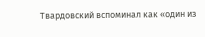Твардовский вспоминал как «один из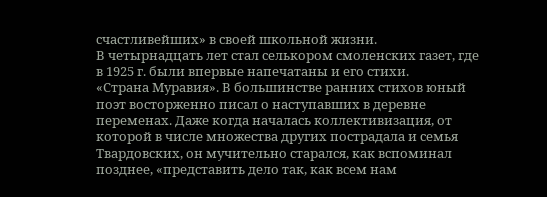счастливейших» в своей школьной жизни.
В четырнадцать лет стал селькором смоленских газет, где в 1925 г. были впервые напечатаны и его стихи.
«Страна Муравия». В большинстве ранних стихов юный поэт восторженно писал о наступавших в деревне переменах. Даже когда началась коллективизация, от которой в числе множества других пострадала и семья Твардовских, он мучительно старался, как вспоминал позднее, «представить дело так, как всем нам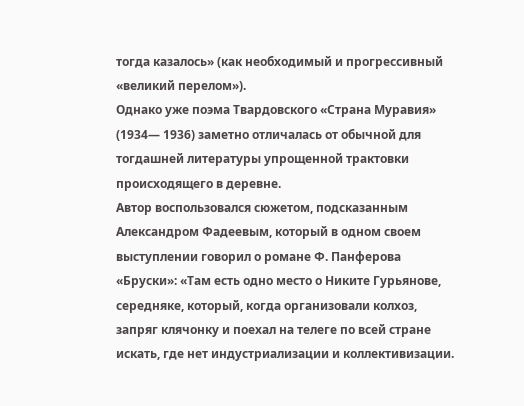тогда казалось» (как необходимый и прогрессивный «великий перелом»).
Однако уже поэма Твардовского «Страна Муравия» (1934— 1936) заметно отличалась от обычной для тогдашней литературы упрощенной трактовки происходящего в деревне.
Автор воспользовался сюжетом, подсказанным Александром Фадеевым, который в одном своем выступлении говорил о романе Ф. Панферова «Бруски»: «Там есть одно место о Никите Гурьянове, середняке, который, когда организовали колхоз, запряг клячонку и поехал на телеге по всей стране искать, где нет индустриализации и коллективизации.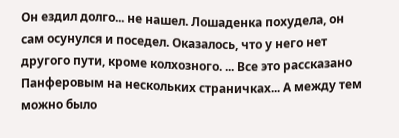Он ездил долго... не нашел. Лошаденка похудела, он сам осунулся и поседел. Оказалось, что у него нет другого пути, кроме колхозного. ... Все это рассказано Панферовым на нескольких страничках... А между тем можно было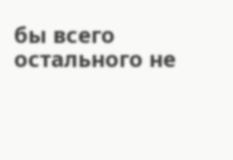бы всего остального не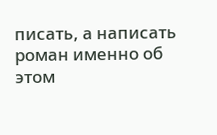писать, а написать роман именно об этом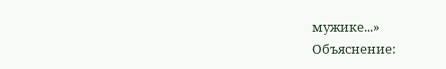мужике...»
Объяснение: